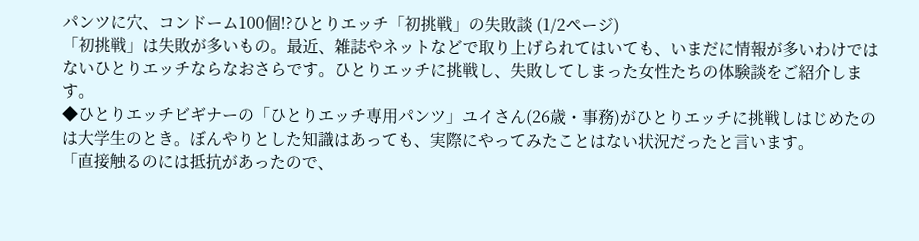パンツに穴、コンドーム100個!?ひとりエッチ「初挑戦」の失敗談 (1/2ページ)
「初挑戦」は失敗が多いもの。最近、雑誌やネットなどで取り上げられてはいても、いまだに情報が多いわけではないひとりエッチならなおさらです。ひとりエッチに挑戦し、失敗してしまった女性たちの体験談をご紹介します。
◆ひとりエッチビギナーの「ひとりエッチ専用パンツ」ユイさん(26歳・事務)がひとりエッチに挑戦しはじめたのは大学生のとき。ぼんやりとした知識はあっても、実際にやってみたことはない状況だったと言います。
「直接触るのには抵抗があったので、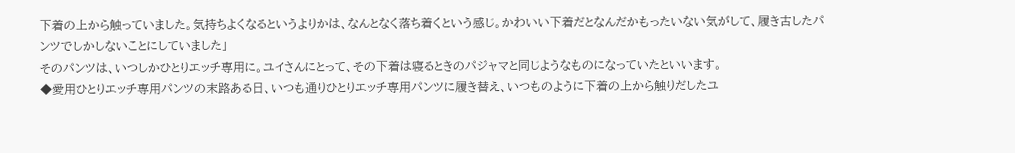下着の上から触っていました。気持ちよくなるというよりかは、なんとなく落ち着くという感じ。かわいい下着だとなんだかもったいない気がして、履き古したパンツでしかしないことにしていました」
そのパンツは、いつしかひとりエッチ専用に。ユイさんにとって、その下着は寝るときのパジャマと同じようなものになっていたといいます。
◆愛用ひとりエッチ専用パンツの末路ある日、いつも通りひとりエッチ専用パンツに履き替え、いつものように下着の上から触りだしたユ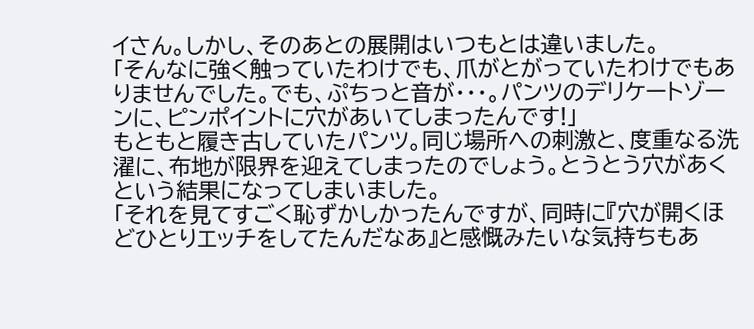イさん。しかし、そのあとの展開はいつもとは違いました。
「そんなに強く触っていたわけでも、爪がとがっていたわけでもありませんでした。でも、ぷちっと音が・・・。パンツのデリケートゾーンに、ピンポイントに穴があいてしまったんです!」
もともと履き古していたパンツ。同じ場所への刺激と、度重なる洗濯に、布地が限界を迎えてしまったのでしょう。とうとう穴があくという結果になってしまいました。
「それを見てすごく恥ずかしかったんですが、同時に『穴が開くほどひとりエッチをしてたんだなあ』と感慨みたいな気持ちもあ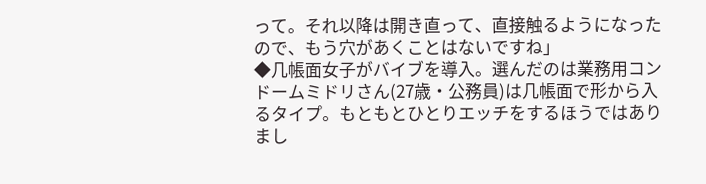って。それ以降は開き直って、直接触るようになったので、もう穴があくことはないですね」
◆几帳面女子がバイブを導入。選んだのは業務用コンドームミドリさん(27歳・公務員)は几帳面で形から入るタイプ。もともとひとりエッチをするほうではありまし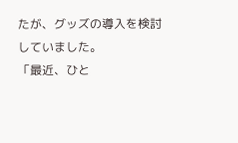たが、グッズの導入を検討していました。
「最近、ひと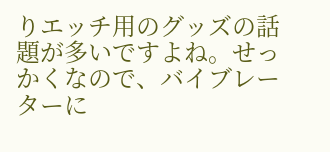りエッチ用のグッズの話題が多いですよね。せっかくなので、バイブレーターに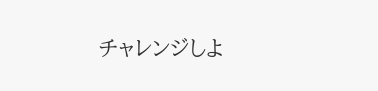チャレンジしよ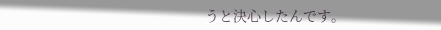うと決心したんです。